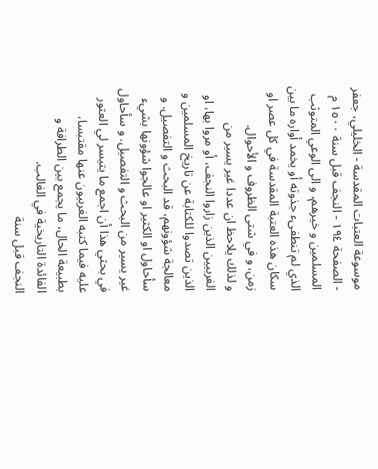موسوعة العتبات المقدسة - الخليلي، جعفر - الصفحة ١٩٤ - النجف قبل سنة ١٥٠٠ م
المسلمين و خيرهم، و الى الوعي المتوثب الذي لم تنطفىء جذوته أو يخمد أواره ما بين سكان هذه العتبة المقدسة في كل عصر او زمن، و في شتى الظروف و الأحوال.
و لذلك يلاحظ ان عددا غير يسير من الغربيين الذين زاروا النجف، أو مروا بها، او الذين تصدوا للكتابة عن تاريخ المسلمين و معالجة شؤونهم، قد البحث و التفصيل. و سأحاول او الكثير او عالجوا شؤونها بشيء غير يسير من البحث و التفصيل. و سأحاول في بحثي هذا أن اجمع ما يتيسر لي العثور عليه فيما كتبه الغربيون عنها مقتبسا، بطبيعة الحال، ما يجمع بين الطرافة و الفائدة التاريخية في الغالب.
النجف قبل سنة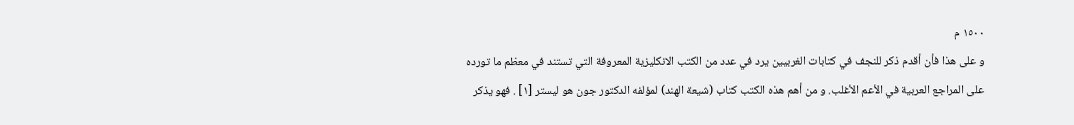١٥٠٠ م
و على هذا فأن أقدم ذكر للنجف في كتابات الغربيين يرد في عدد من الكتب الانكليزية المعروفة التي تستند في معظم ما تورده على المراجع العربية في الأعم الأغلب. و من أهم هذه الكتب كتاب (شيعة الهند) لمؤلفه الدكتور جون هو ليستر [١] . فهو يذكر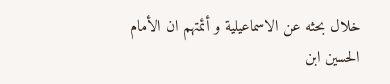خلال بحثه عن الاسماعيلية و أئمتهم ان الأمام الحسين ابن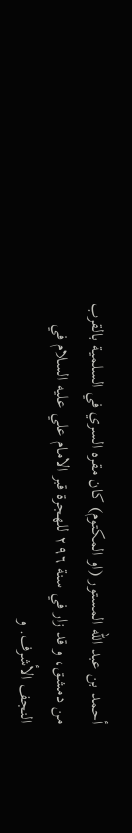أحمد بن عبد اللّه المستور (او المكتوم) كان مقره السري في السلمية بالقرب من دمشق، و قد زار في سنة ٢٩٦ للهجرة قبر الامام علي عليه السلام في النجف الأشرف. و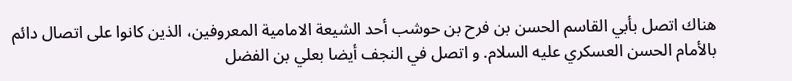هناك اتصل بأبي القاسم الحسن بن فرح بن حوشب أحد الشيعة الامامية المعروفين، الذين كانوا على اتصال دائم بالأمام الحسن العسكري عليه السلام. و اتصل في النجف أيضا بعلي بن الفضل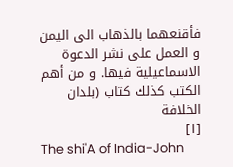فأقنعهما بالذهاب الى اليمن و العمل على نشر الدعوة الاسماعيلية فيها. و من أهم الكتب كذلك كتاب (بلدان الخلافة
[١]
The shi'A of India-John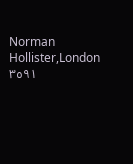Norman Hollister,London ٣٥٩١